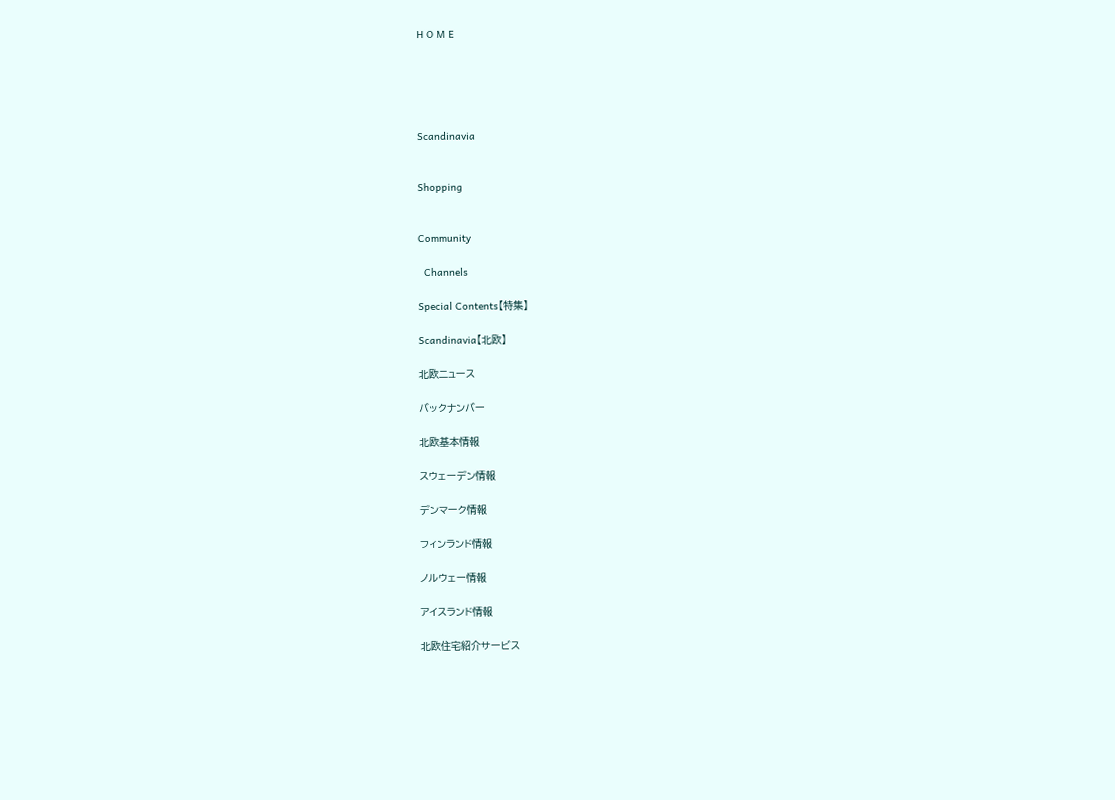H O M E





Scandinavia


Shopping


Community

  Channels

Special Contents【特集】

Scandinavia【北欧】

北欧ニュース

バックナンバー

北欧基本情報

スウェーデン情報

デンマーク情報

フィンランド情報

ノルウェー情報

アイスランド情報

北欧住宅紹介サービス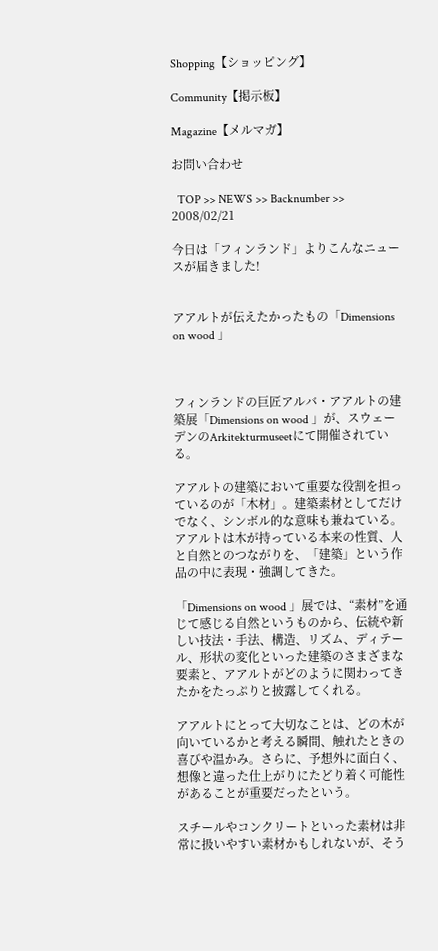Shopping【ショッピング】

Community【掲示板】

Magazine【メルマガ】

お問い合わせ

  TOP >> NEWS >> Backnumber >> 2008/02/21

今日は「フィンランド」よりこんなニュースが届きました!


アアルトが伝えたかったもの「Dimensions on wood 」



フィンランドの巨匠アルバ・アアルトの建築展「Dimensions on wood 」が、スウェーデンのArkitekturmuseetにて開催されている。

アアルトの建築において重要な役割を担っているのが「木材」。建築素材としてだけでなく、シンボル的な意味も兼ねている。
アアルトは木が持っている本来の性質、人と自然とのつながりを、「建築」という作品の中に表現・強調してきた。

「Dimensions on wood 」展では、“素材”を通じて感じる自然というものから、伝統や新しい技法・手法、構造、リズム、ディテール、形状の変化といった建築のさまざまな要素と、アアルトがどのように関わってきたかをたっぷりと披露してくれる。

アアルトにとって大切なことは、どの木が向いているかと考える瞬間、触れたときの喜びや温かみ。さらに、予想外に面白く、想像と違った仕上がりにたどり着く可能性があることが重要だったという。

スチールやコンクリートといった素材は非常に扱いやすい素材かもしれないが、そう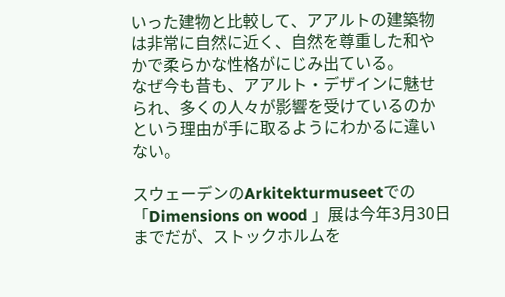いった建物と比較して、アアルトの建築物は非常に自然に近く、自然を尊重した和やかで柔らかな性格がにじみ出ている。
なぜ今も昔も、アアルト・デザインに魅せられ、多くの人々が影響を受けているのかという理由が手に取るようにわかるに違いない。

スウェーデンのArkitekturmuseetでの「Dimensions on wood 」展は今年3月30日までだが、ストックホルムを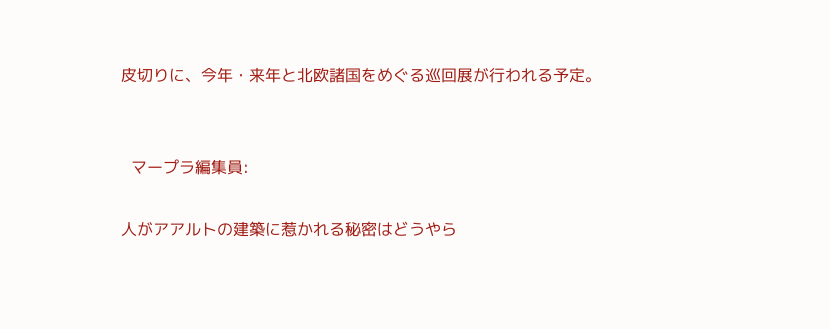皮切りに、今年・来年と北欧諸国をめぐる巡回展が行われる予定。


  マープラ編集員:

人がアアルトの建築に惹かれる秘密はどうやら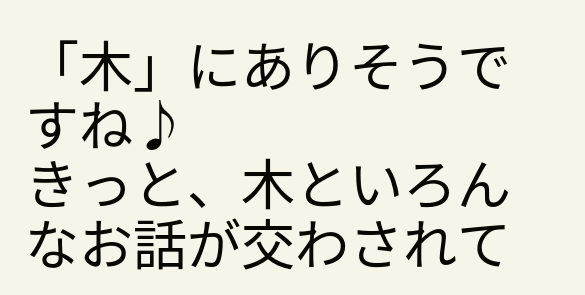「木」にありそうですね♪
きっと、木といろんなお話が交わされて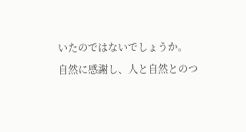いたのではないでしょうか。
自然に感謝し、人と自然とのつ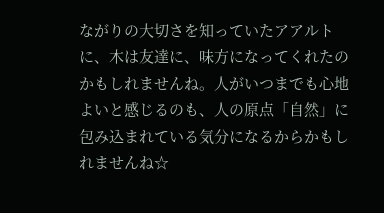ながりの大切さを知っていたアアルトに、木は友達に、味方になってくれたのかもしれませんね。人がいつまでも心地よいと感じるのも、人の原点「自然」に包み込まれている気分になるからかもしれませんね☆